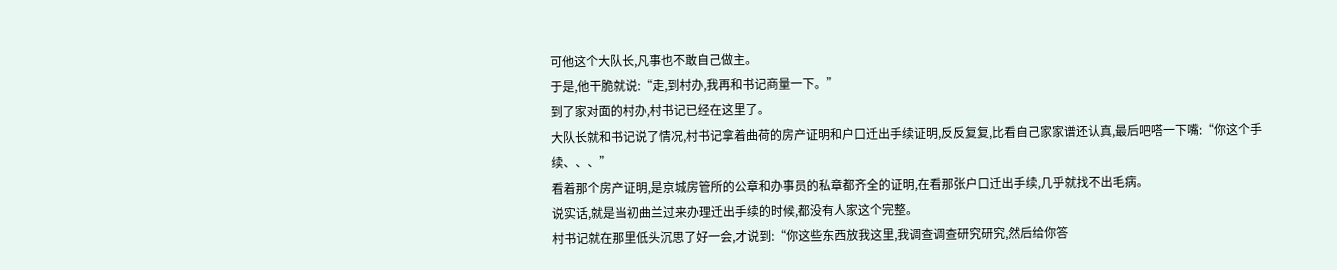可他这个大队长,凡事也不敢自己做主。
于是,他干脆就说:“走,到村办,我再和书记商量一下。”
到了家对面的村办,村书记已经在这里了。
大队长就和书记说了情况,村书记拿着曲荷的房产证明和户口迁出手续证明,反反复复,比看自己家家谱还认真,最后吧嗒一下嘴:“你这个手续、、、”
看着那个房产证明,是京城房管所的公章和办事员的私章都齐全的证明,在看那张户口迁出手续,几乎就找不出毛病。
说实话,就是当初曲兰过来办理迁出手续的时候,都没有人家这个完整。
村书记就在那里低头沉思了好一会,才说到:“你这些东西放我这里,我调查调查研究研究,然后给你答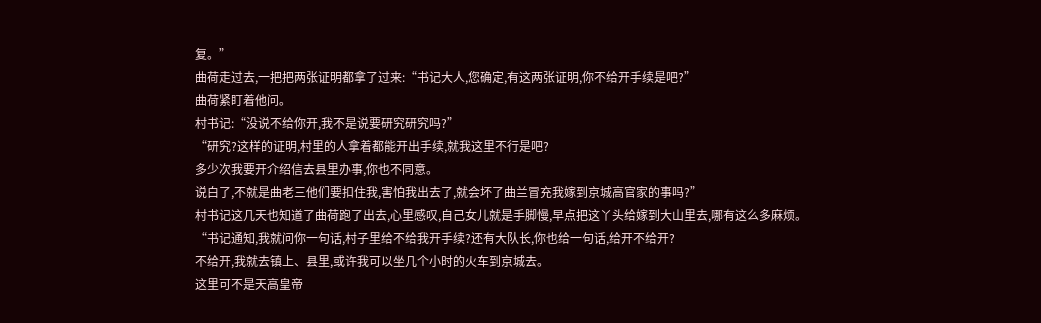复。”
曲荷走过去,一把把两张证明都拿了过来:“书记大人,您确定,有这两张证明,你不给开手续是吧?”
曲荷紧盯着他问。
村书记:“没说不给你开,我不是说要研究研究吗?”
“研究?这样的证明,村里的人拿着都能开出手续,就我这里不行是吧?
多少次我要开介绍信去县里办事,你也不同意。
说白了,不就是曲老三他们要扣住我,害怕我出去了,就会坏了曲兰冒充我嫁到京城高官家的事吗?”
村书记这几天也知道了曲荷跑了出去,心里感叹,自己女儿就是手脚慢,早点把这丫头给嫁到大山里去,哪有这么多麻烦。
“书记通知,我就问你一句话,村子里给不给我开手续?还有大队长,你也给一句话,给开不给开?
不给开,我就去镇上、县里,或许我可以坐几个小时的火车到京城去。
这里可不是天高皇帝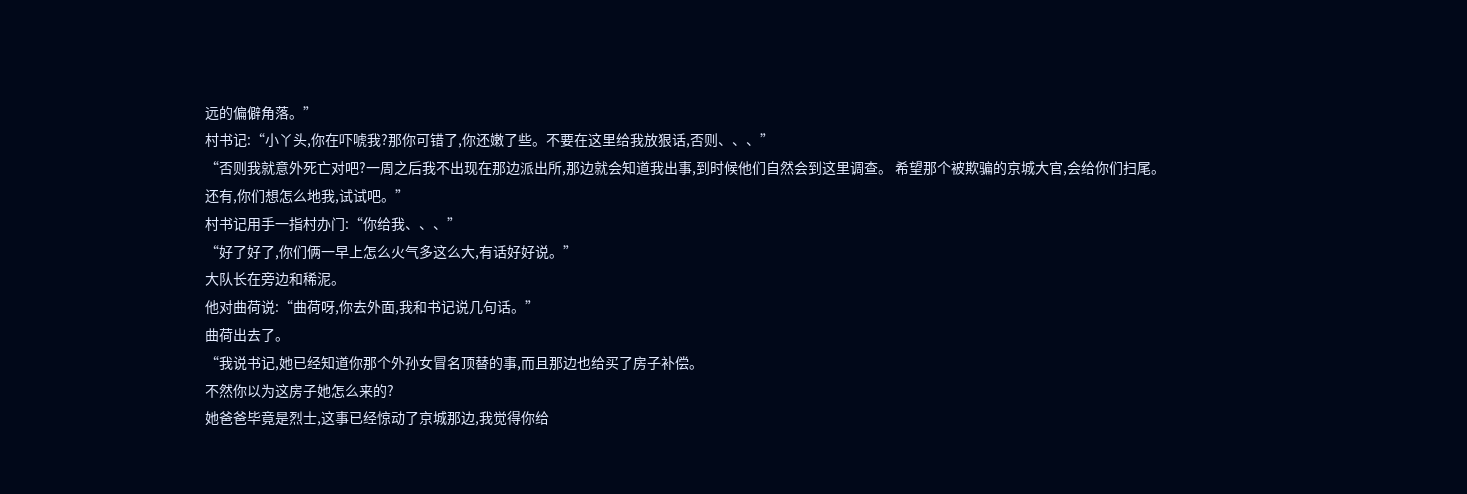远的偏僻角落。”
村书记:“小丫头,你在吓唬我?那你可错了,你还嫩了些。不要在这里给我放狠话,否则、、、”
“否则我就意外死亡对吧?一周之后我不出现在那边派出所,那边就会知道我出事,到时候他们自然会到这里调查。 希望那个被欺骗的京城大官,会给你们扫尾。
还有,你们想怎么地我,试试吧。”
村书记用手一指村办门:“你给我、、、”
“好了好了,你们俩一早上怎么火气多这么大,有话好好说。”
大队长在旁边和稀泥。
他对曲荷说:“曲荷呀,你去外面,我和书记说几句话。”
曲荷出去了。
“我说书记,她已经知道你那个外孙女冒名顶替的事,而且那边也给买了房子补偿。
不然你以为这房子她怎么来的?
她爸爸毕竟是烈士,这事已经惊动了京城那边,我觉得你给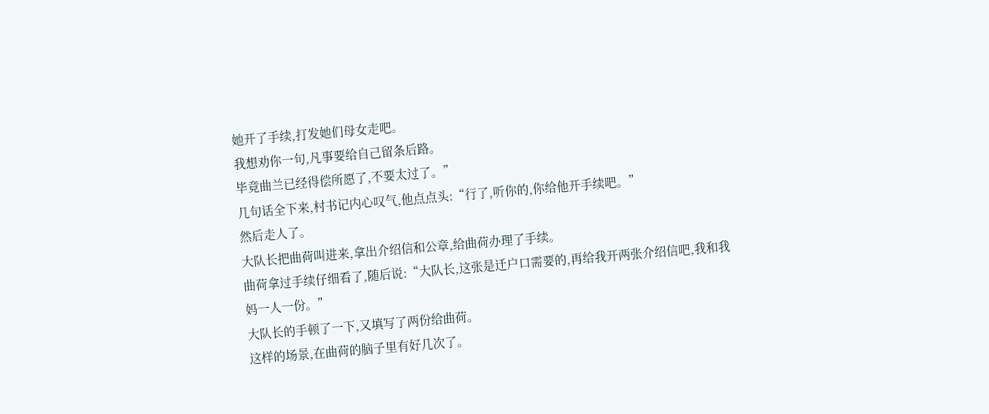她开了手续,打发她们母女走吧。
我想劝你一句,凡事要给自己留条后路。
毕竟曲兰已经得偿所愿了,不要太过了。”
几句话全下来,村书记内心叹气,他点点头:“行了,听你的,你给他开手续吧。”
然后走人了。
大队长把曲荷叫进来,拿出介绍信和公章,给曲荷办理了手续。
曲荷拿过手续仔细看了,随后说:“大队长,这张是迁户口需要的,再给我开两张介绍信吧,我和我妈一人一份。”
大队长的手顿了一下,又填写了两份给曲荷。
这样的场景,在曲荷的脑子里有好几次了。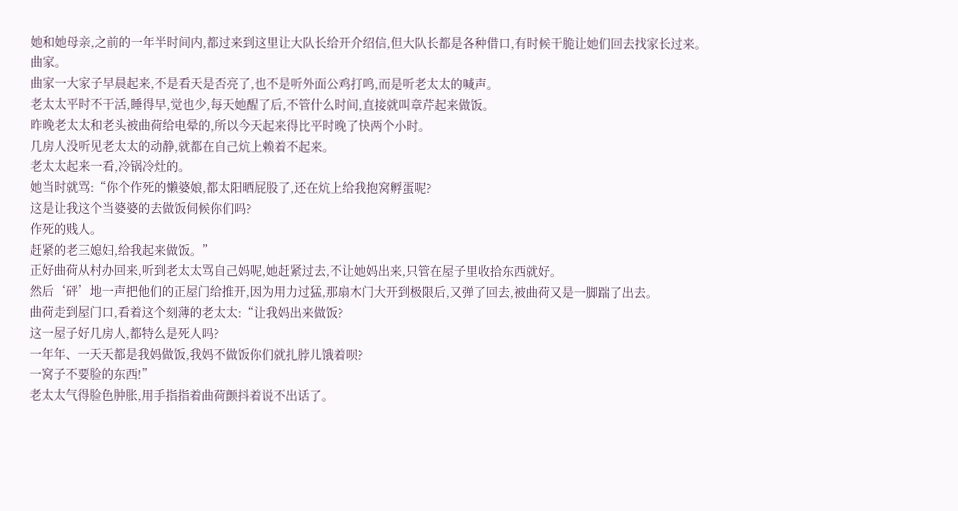她和她母亲,之前的一年半时间内,都过来到这里让大队长给开介绍信,但大队长都是各种借口,有时候干脆让她们回去找家长过来。
曲家。
曲家一大家子早晨起来,不是看天是否亮了,也不是听外面公鸡打鸣,而是听老太太的喊声。
老太太平时不干活,睡得早,觉也少,每天她醒了后,不管什么时间,直接就叫章芹起来做饭。
昨晚老太太和老头被曲荷给电晕的,所以今天起来得比平时晚了快两个小时。
几房人没听见老太太的动静,就都在自己炕上赖着不起来。
老太太起来一看,冷锅冷灶的。
她当时就骂:“你个作死的懒婆娘,都太阳晒屁股了,还在炕上给我抱窝孵蛋呢?
这是让我这个当婆婆的去做饭伺候你们吗?
作死的贱人。
赶紧的老三媳妇,给我起来做饭。”
正好曲荷从村办回来,听到老太太骂自己妈呢,她赶紧过去,不让她妈出来,只管在屋子里收拾东西就好。
然后‘砰’地一声把他们的正屋门给推开,因为用力过猛,那扇木门大开到极限后,又弹了回去,被曲荷又是一脚踹了出去。
曲荷走到屋门口,看着这个刻薄的老太太:“让我妈出来做饭?
这一屋子好几房人,都特么是死人吗?
一年年、一天天都是我妈做饭,我妈不做饭你们就扎脖儿饿着呗?
一窝子不要脸的东西!”
老太太气得脸色肿胀,用手指指着曲荷颤抖着说不出话了。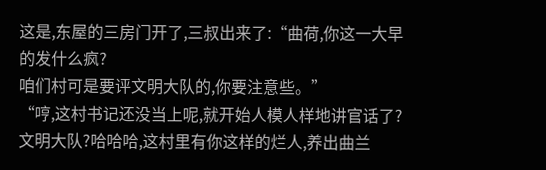这是,东屋的三房门开了,三叔出来了:“曲荷,你这一大早的发什么疯?
咱们村可是要评文明大队的,你要注意些。”
“哼,这村书记还没当上呢,就开始人模人样地讲官话了?
文明大队?哈哈哈,这村里有你这样的烂人,养出曲兰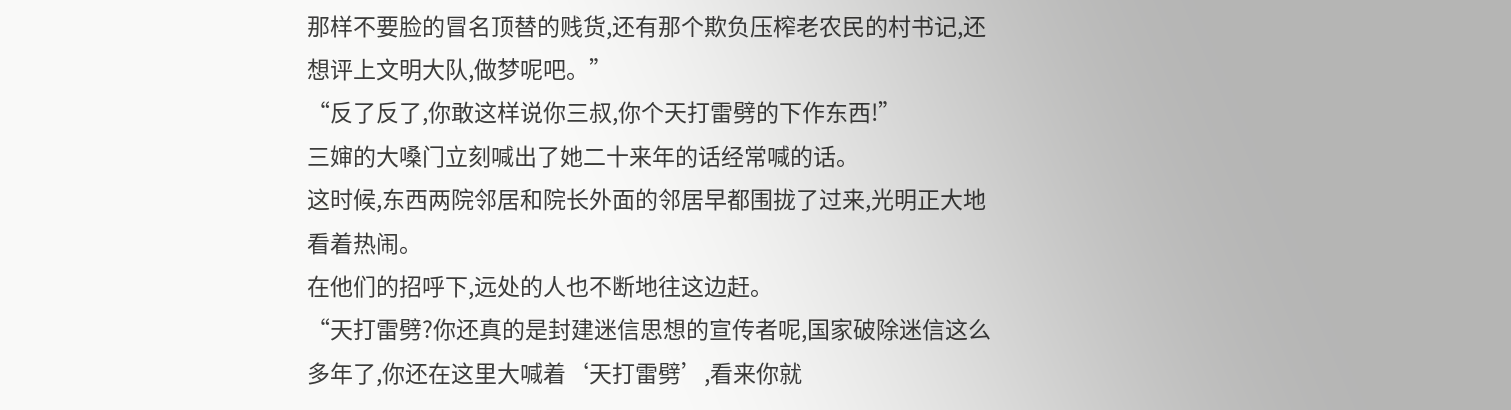那样不要脸的冒名顶替的贱货,还有那个欺负压榨老农民的村书记,还想评上文明大队,做梦呢吧。”
“反了反了,你敢这样说你三叔,你个天打雷劈的下作东西!”
三婶的大嗓门立刻喊出了她二十来年的话经常喊的话。
这时候,东西两院邻居和院长外面的邻居早都围拢了过来,光明正大地看着热闹。
在他们的招呼下,远处的人也不断地往这边赶。
“天打雷劈?你还真的是封建迷信思想的宣传者呢,国家破除迷信这么多年了,你还在这里大喊着‘天打雷劈’,看来你就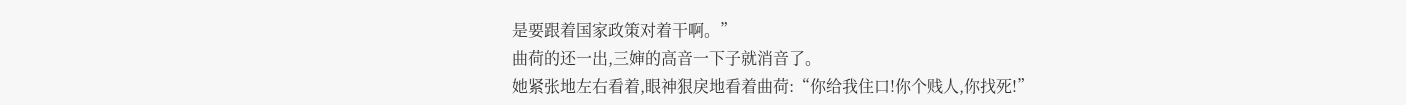是要跟着国家政策对着干啊。”
曲荷的还一出,三婶的高音一下子就消音了。
她紧张地左右看着,眼神狠戾地看着曲荷:“你给我住口!你个贱人,你找死!”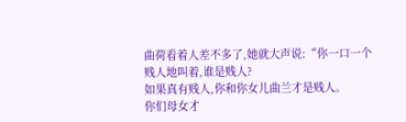曲荷看着人差不多了,她就大声说:“你一口一个贱人地叫着,谁是贱人?
如果真有贱人,你和你女儿曲兰才是贱人。
你们母女才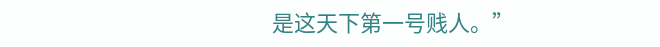是这天下第一号贱人。”